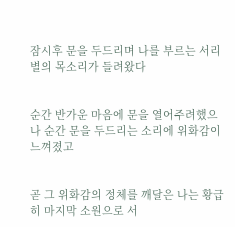잠시후 문을 두드리며 나를 부르는 서리별의 목소리가 들려왔다


순간 반가운 마음에 문을 열어주려했으나 순간 문을 두드리는 소리에 위화감이 느껴졌고


곧 그 위화감의 정체를 깨달은 나는 황급히 마지막 소원으로 서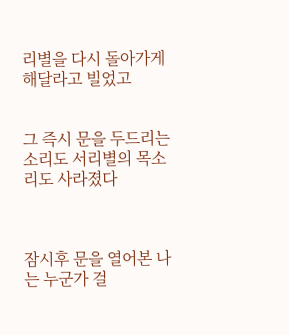리별을 다시 돌아가게 해달라고 빌었고


그 즉시 문을 두드리는 소리도 서리별의 목소리도 사라졌다



잠시후 문을 열어본 나는 누군가 걸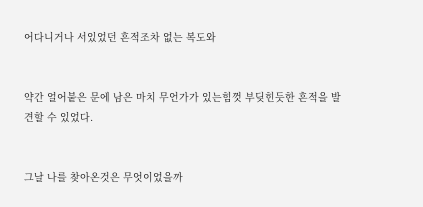어다니거나 서있었던 흔적조차 없는 복도와


약간 얼어붙은 문에 남은 마치 무언가가 있는힘껏 부딪힌듯한 흔적을 발견할 수 있었다.


그날 나를 찾아온것은 무엇이었을까